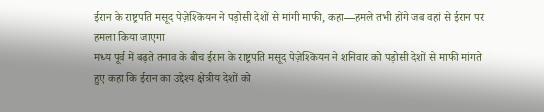ईरान के राष्ट्रपति मसूद पेज़ेश्कियन ने पड़ोसी देशों से मांगी माफी, कहा—हमले तभी होंगे जब वहां से ईरान पर हमला किया जाएगा
मध्य पूर्व में बढ़ते तनाव के बीच ईरान के राष्ट्रपति मसूद पेज़ेश्कियन ने शनिवार को पड़ोसी देशों से माफी मांगते हुए कहा कि ईरान का उद्देश्य क्षेत्रीय देशों को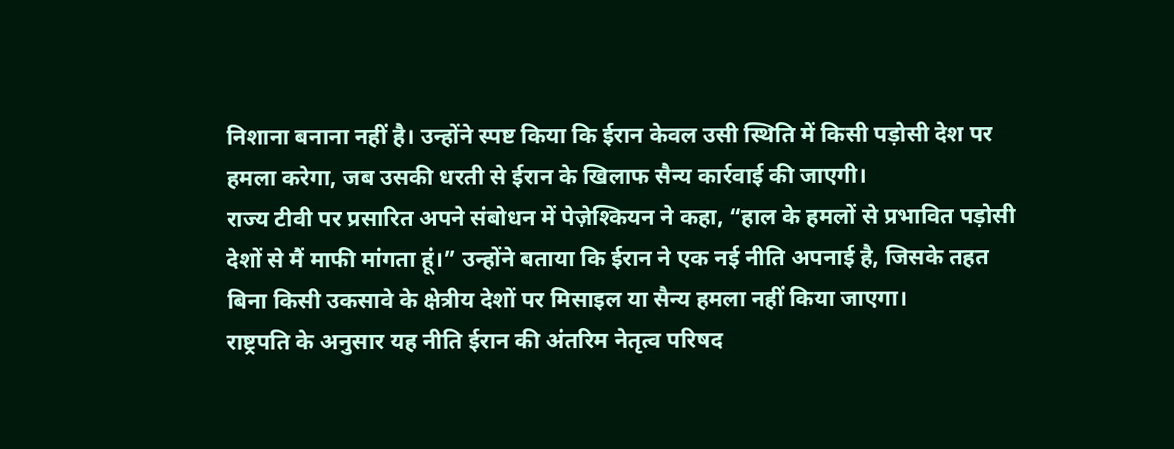निशाना बनाना नहीं है। उन्होंने स्पष्ट किया कि ईरान केवल उसी स्थिति में किसी पड़ोसी देश पर हमला करेगा, जब उसकी धरती से ईरान के खिलाफ सैन्य कार्रवाई की जाएगी।
राज्य टीवी पर प्रसारित अपने संबोधन में पेज़ेश्कियन ने कहा, “हाल के हमलों से प्रभावित पड़ोसी देशों से मैं माफी मांगता हूं।” उन्होंने बताया कि ईरान ने एक नई नीति अपनाई है, जिसके तहत बिना किसी उकसावे के क्षेत्रीय देशों पर मिसाइल या सैन्य हमला नहीं किया जाएगा।
राष्ट्रपति के अनुसार यह नीति ईरान की अंतरिम नेतृत्व परिषद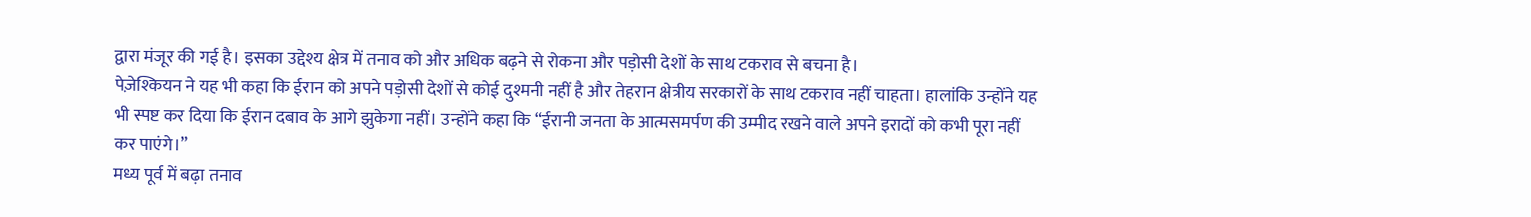द्वारा मंजूर की गई है। इसका उद्देश्य क्षेत्र में तनाव को और अधिक बढ़ने से रोकना और पड़ोसी देशों के साथ टकराव से बचना है।
पेज़ेश्कियन ने यह भी कहा कि ईरान को अपने पड़ोसी देशों से कोई दुश्मनी नहीं है और तेहरान क्षेत्रीय सरकारों के साथ टकराव नहीं चाहता। हालांकि उन्होंने यह भी स्पष्ट कर दिया कि ईरान दबाव के आगे झुकेगा नहीं। उन्होंने कहा कि “ईरानी जनता के आत्मसमर्पण की उम्मीद रखने वाले अपने इरादों को कभी पूरा नहीं कर पाएंगे।”
मध्य पूर्व में बढ़ा तनाव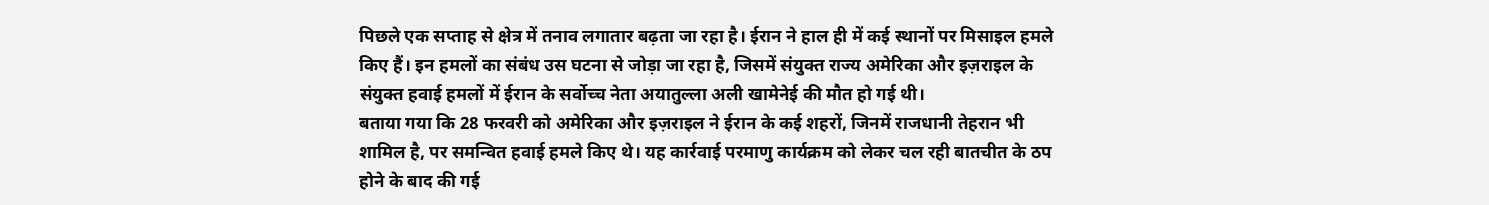पिछले एक सप्ताह से क्षेत्र में तनाव लगातार बढ़ता जा रहा है। ईरान ने हाल ही में कई स्थानों पर मिसाइल हमले किए हैं। इन हमलों का संबंध उस घटना से जोड़ा जा रहा है, जिसमें संयुक्त राज्य अमेरिका और इज़राइल के संयुक्त हवाई हमलों में ईरान के सर्वोच्च नेता अयातुल्ला अली खामेनेई की मौत हो गई थी।
बताया गया कि 28 फरवरी को अमेरिका और इज़राइल ने ईरान के कई शहरों, जिनमें राजधानी तेहरान भी शामिल है, पर समन्वित हवाई हमले किए थे। यह कार्रवाई परमाणु कार्यक्रम को लेकर चल रही बातचीत के ठप होने के बाद की गई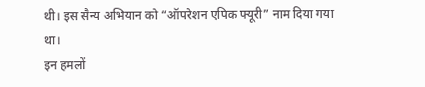थी। इस सैन्य अभियान को “ऑपरेशन एपिक फ्यूरी” नाम दिया गया था।
इन हमलों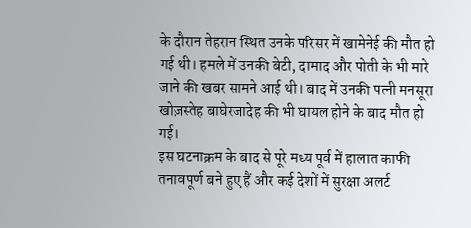के दौरान तेहरान स्थित उनके परिसर में खामेनेई की मौत हो गई थी। हमले में उनकी बेटी, दामाद और पोती के भी मारे जाने की खबर सामने आई थी। बाद में उनकी पत्नी मनसूरा खोज़स्तेह बाघेरजादेह की भी घायल होने के बाद मौत हो गई।
इस घटनाक्रम के बाद से पूरे मध्य पूर्व में हालात काफी तनावपूर्ण बने हुए हैं और कई देशों में सुरक्षा अलर्ट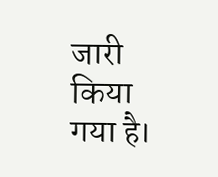जारी किया गया है।